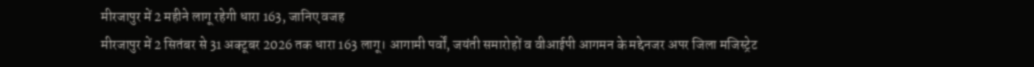मीरजापुर में 2 महीने लागू रहेगी धारा 163, जानिए वजह
मीरजापुर में 2 सितंबर से 31 अक्टूबर 2026 तक धारा 163 लागू। आगामी पर्वों, जयंती समारोहों व वीआईपी आगमन के मद्देनजर अपर जिला मजिस्ट्रेट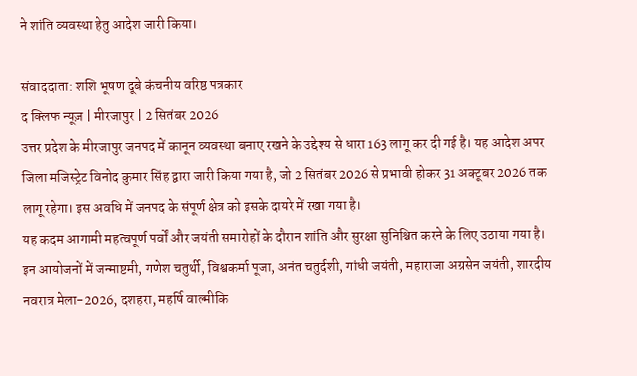ने शांति व्यवस्था हेतु आदेश जारी किया।

संवाददाता: शशि भूषण दूबे कंचनीय वरिष्ठ पत्रकार
द क्लिफ न्यूज़ | मीरजापुर | 2 सितंबर 2026
उत्तर प्रदेश के मीरजापुर जनपद में कानून व्यवस्था बनाए रखने के उद्देश्य से धारा 163 लागू कर दी गई है। यह आदेश अपर जिला मजिस्ट्रेट विनोद कुमार सिंह द्वारा जारी किया गया है, जो 2 सितंबर 2026 से प्रभावी होकर 31 अक्टूबर 2026 तक लागू रहेगा। इस अवधि में जनपद के संपूर्ण क्षेत्र को इसके दायरे में रखा गया है।
यह कदम आगामी महत्वपूर्ण पर्वों और जयंती समारोहों के दौरान शांति और सुरक्षा सुनिश्चित करने के लिए उठाया गया है। इन आयोजनों में जन्माष्टमी, गणेश चतुर्थी, विश्वकर्मा पूजा, अनंत चतुर्दशी, गांधी जयंती, महाराजा अग्रसेन जयंती, शारदीय नवरात्र मेला-2026, दशहरा, महर्षि वाल्मीकि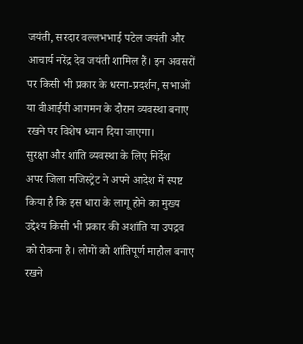जयंती, सरदार वल्लभभाई पटेल जयंती और आचार्य नरेंद्र देव जयंती शामिल हैं। इन अवसरों पर किसी भी प्रकार के धरना-प्रदर्शन, सभाओं या वीआईपी आगमन के दौरान व्यवस्था बनाए रखने पर विशेष ध्यान दिया जाएगा।
सुरक्षा और शांति व्यवस्था के लिए निर्देश
अपर जिला मजिस्ट्रेट ने अपने आदेश में स्पष्ट किया है कि इस धारा के लागू होने का मुख्य उद्देश्य किसी भी प्रकार की अशांति या उपद्रव को रोकना है। लोगों को शांतिपूर्ण माहौल बनाए रखने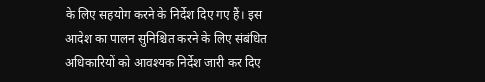के लिए सहयोग करने के निर्देश दिए गए हैं। इस आदेश का पालन सुनिश्चित करने के लिए संबंधित अधिकारियों को आवश्यक निर्देश जारी कर दिए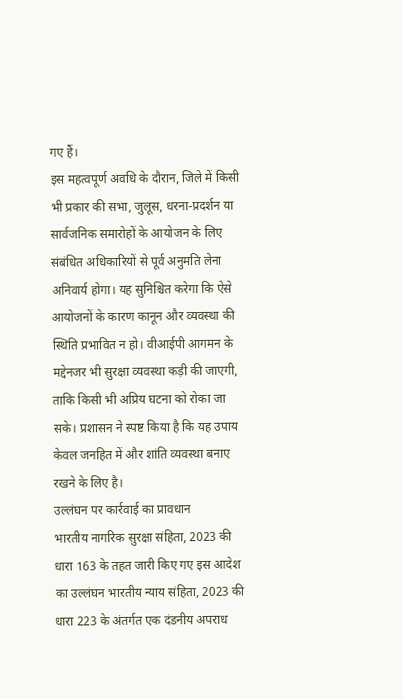गए हैं।
इस महत्वपूर्ण अवधि के दौरान, जिले में किसी भी प्रकार की सभा, जुलूस, धरना-प्रदर्शन या सार्वजनिक समारोहों के आयोजन के लिए संबंधित अधिकारियों से पूर्व अनुमति लेना अनिवार्य होगा। यह सुनिश्चित करेगा कि ऐसे आयोजनों के कारण कानून और व्यवस्था की स्थिति प्रभावित न हो। वीआईपी आगमन के मद्देनजर भी सुरक्षा व्यवस्था कड़ी की जाएगी, ताकि किसी भी अप्रिय घटना को रोका जा सके। प्रशासन ने स्पष्ट किया है कि यह उपाय केवल जनहित में और शांति व्यवस्था बनाए रखने के लिए है।
उल्लंघन पर कार्रवाई का प्रावधान
भारतीय नागरिक सुरक्षा संहिता, 2023 की धारा 163 के तहत जारी किए गए इस आदेश का उल्लंघन भारतीय न्याय संहिता, 2023 की धारा 223 के अंतर्गत एक दंडनीय अपराध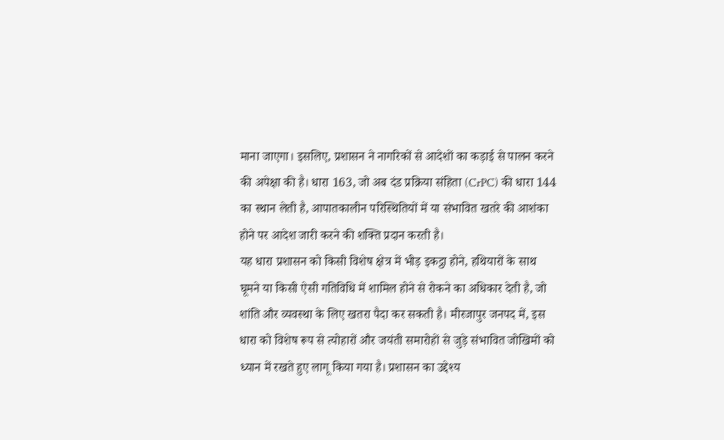माना जाएगा। इसलिए, प्रशासन ने नागरिकों से आदेशों का कड़ाई से पालन करने की अपेक्षा की है। धारा 163, जो अब दंड प्रक्रिया संहिता (CrPC) की धारा 144 का स्थान लेती है, आपातकालीन परिस्थितियों में या संभावित खतरे की आशंका होने पर आदेश जारी करने की शक्ति प्रदान करती है।
यह धारा प्रशासन को किसी विशेष क्षेत्र में भीड़ इकट्ठा होने, हथियारों के साथ घूमने या किसी ऐसी गतिविधि में शामिल होने से रोकने का अधिकार देती है, जो शांति और व्यवस्था के लिए खतरा पैदा कर सकती है। मीरजापुर जनपद में, इस धारा को विशेष रूप से त्योहारों और जयंती समारोहों से जुड़े संभावित जोखिमों को ध्यान में रखते हुए लागू किया गया है। प्रशासन का उद्देश्य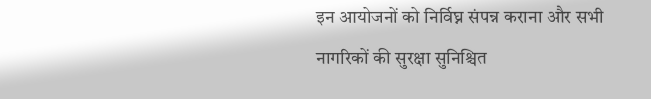इन आयोजनों को निर्विघ्न संपन्न कराना और सभी नागरिकों की सुरक्षा सुनिश्चित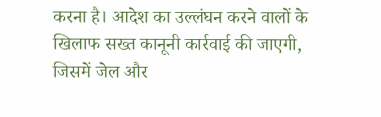करना है। आदेश का उल्लंघन करने वालों के खिलाफ सख्त कानूनी कार्रवाई की जाएगी, जिसमें जेल और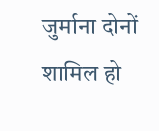जुर्माना दोनों शामिल हो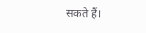सकते हैं।